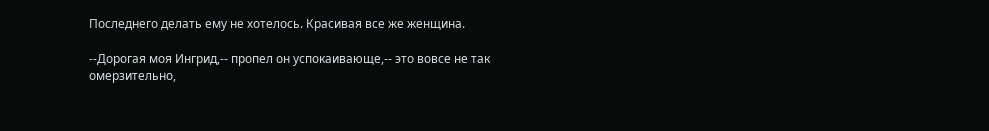Последнего делать ему не хотелось. Красивая все же женщина.

--Дорогая моя Ингрид,-- пропел он успокаивающе,-- это вовсе не так омерзительно,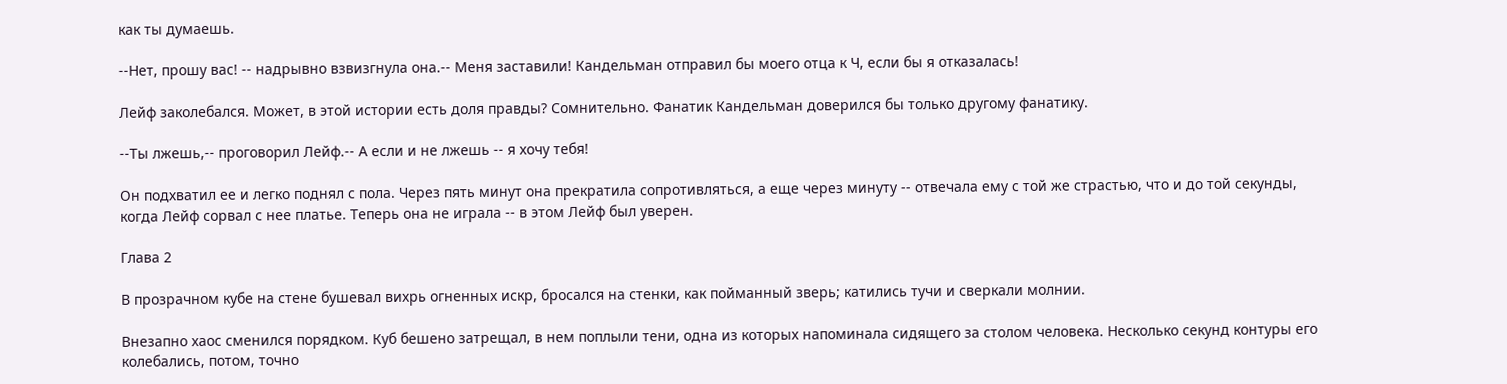как ты думаешь.

--Нет, прошу вас! -- надрывно взвизгнула она.-- Меня заставили! Кандельман отправил бы моего отца к Ч, если бы я отказалась!

Лейф заколебался. Может, в этой истории есть доля правды? Сомнительно. Фанатик Кандельман доверился бы только другому фанатику.

--Ты лжешь,-- проговорил Лейф.-- А если и не лжешь -- я хочу тебя!

Он подхватил ее и легко поднял с пола. Через пять минут она прекратила сопротивляться, а еще через минуту -- отвечала ему с той же страстью, что и до той секунды, когда Лейф сорвал с нее платье. Теперь она не играла -- в этом Лейф был уверен.

Глава 2

В прозрачном кубе на стене бушевал вихрь огненных искр, бросался на стенки, как пойманный зверь; катились тучи и сверкали молнии.

Внезапно хаос сменился порядком. Куб бешено затрещал, в нем поплыли тени, одна из которых напоминала сидящего за столом человека. Несколько секунд контуры его колебались, потом, точно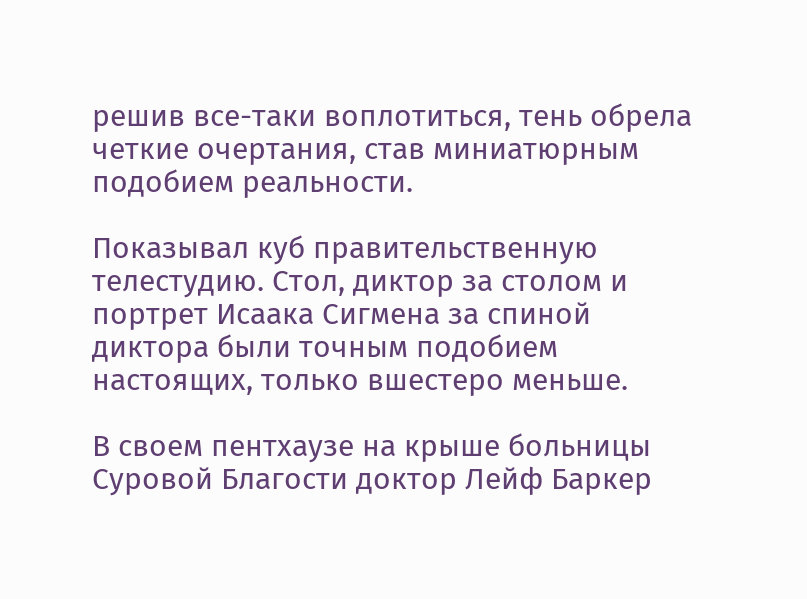решив все-таки воплотиться, тень обрела четкие очертания, став миниатюрным подобием реальности.

Показывал куб правительственную телестудию. Стол, диктор за столом и портрет Исаака Сигмена за спиной диктора были точным подобием настоящих, только вшестеро меньше.

В своем пентхаузе на крыше больницы Суровой Благости доктор Лейф Баркер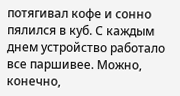потягивал кофе и сонно пялился в куб. С каждым днем устройство работало все паршивее. Можно, конечно,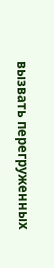вызвать перегруженных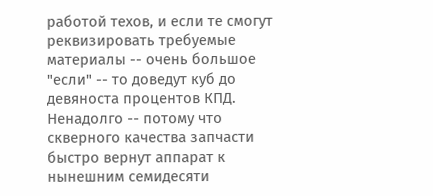работой техов, и если те смогут реквизировать требуемые материалы -- очень большое "если" -- то доведут куб до девяноста процентов КПД. Ненадолго -- потому что скверного качества запчасти быстро вернут аппарат к нынешним семидесяти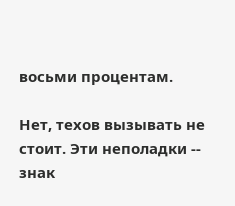восьми процентам.

Нет, техов вызывать не стоит. Эти неполадки -- знак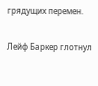грядущих перемен.

Лейф Баркер глотнул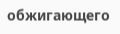обжигающего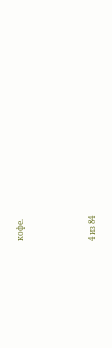кофе.



4 из 84